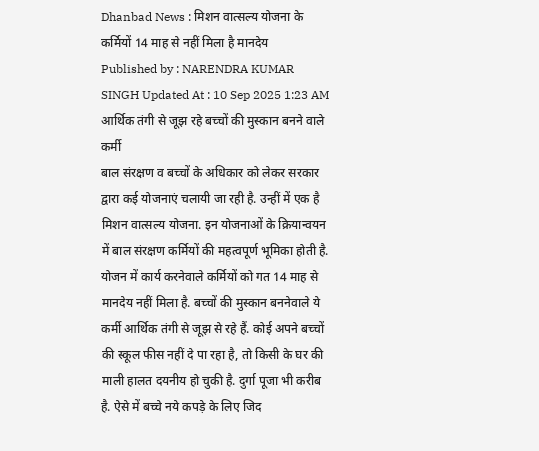Dhanbad News : मिशन वात्सल्य योजना के कर्मियों 14 माह से नहीं मिला है मानदेय
Published by : NARENDRA KUMAR SINGH Updated At : 10 Sep 2025 1:23 AM
आर्थिक तंगी से जूझ रहे बच्चों की मुस्कान बनने वाले कर्मी
बाल संरक्षण व बच्चों के अधिकार को लेकर सरकार द्वारा कई योजनाएं चलायी जा रही है. उन्हीं में एक है मिशन वात्सल्य योजना. इन योजनाओं के क्रियान्वयन में बाल संरक्षण कर्मियों की महत्वपूर्ण भूमिका होती है. योजन में कार्य करनेवाले कर्मियों को गत 14 माह से मानदेय नहीं मिला है. बच्चों की मुस्कान बननेवाले ये कर्मी आर्थिक तंगी से जूझ से रहे हैं. कोई अपने बच्चों की स्कूल फीस नहीं दे पा रहा है, तो किसी के घर की माली हालत दयनीय हो चुकी है. दुर्गा पूजा भी करीब है. ऐसे में बच्चे नये कपड़े के लिए जिद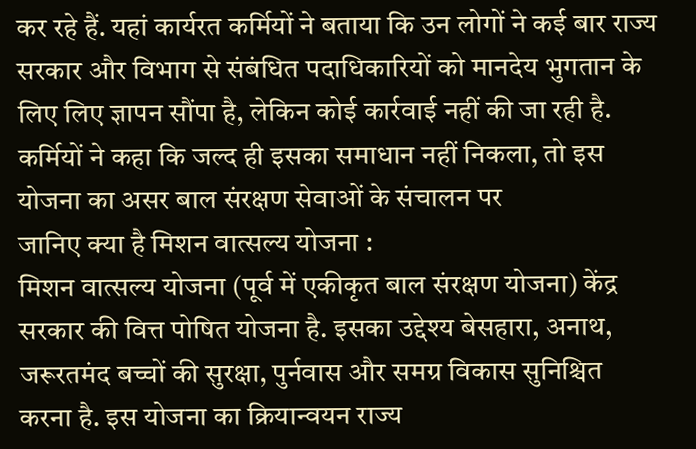कर रहे हैं. यहां कार्यरत कर्मियों ने बताया कि उन लोगों ने कई बार राज्य सरकार और विभाग से संबंधित पदाधिकारियों को मानदेय भुगतान के लिए लिए ज्ञापन सौंपा है, लेकिन कोई कार्रवाई नहीं की जा रही है. कर्मियों ने कहा कि जल्द ही इसका समाधान नहीं निकला, तो इस योजना का असर बाल संरक्षण सेवाओं के संचालन पर
जानिए क्या है मिशन वात्सल्य योजना :
मिशन वात्सल्य योजना (पूर्व में एकीकृत बाल संरक्षण योजना) केंद्र सरकार की वित्त पोषित योजना है. इसका उद्देश्य बेसहारा, अनाथ, जरूरतमंद बच्चों की सुरक्षा, पुर्नवास और समग्र विकास सुनिश्चित करना है. इस योजना का क्रियान्वयन राज्य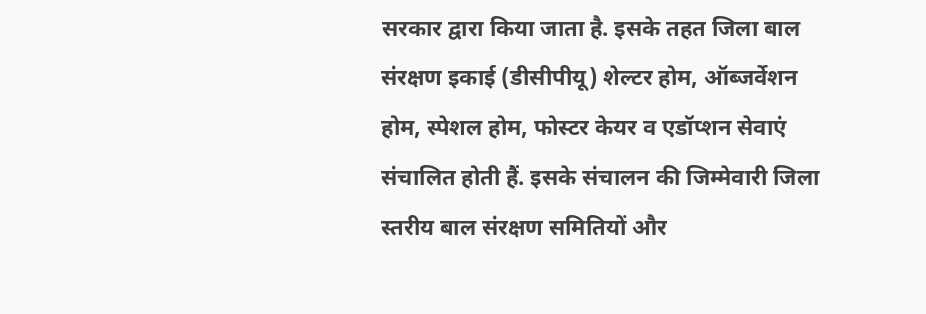सरकार द्वारा किया जाता है. इसके तहत जिला बाल संरक्षण इकाई (डीसीपीयू) शेल्टर होम, ऑब्जर्वेशन होम, स्पेशल होम, फोस्टर केयर व एडॉप्शन सेवाएं संचालित होती हैं. इसके संचालन की जिम्मेवारी जिला स्तरीय बाल संरक्षण समितियों और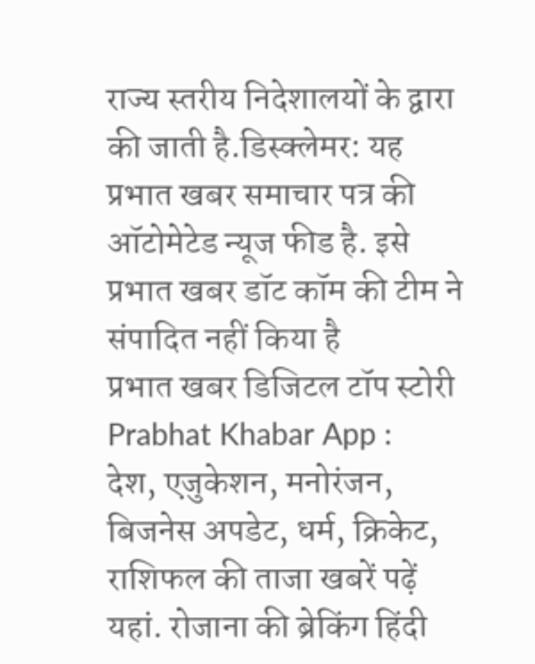राज्य स्तरीय निदेशालयों के द्वारा की जाती है.डिस्क्लेमर: यह प्रभात खबर समाचार पत्र की ऑटोमेटेड न्यूज फीड है. इसे प्रभात खबर डॉट कॉम की टीम ने संपादित नहीं किया है
प्रभात खबर डिजिटल टॉप स्टोरी
Prabhat Khabar App :
देश, एजुकेशन, मनोरंजन, बिजनेस अपडेट, धर्म, क्रिकेट, राशिफल की ताजा खबरें पढ़ें यहां. रोजाना की ब्रेकिंग हिंदी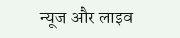न्यूज और लाइव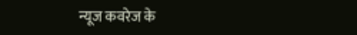न्यूज कवरेज के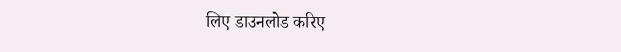लिए डाउनलोड करिए